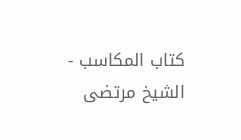كتاب المكاسب - الشيخ مرتضى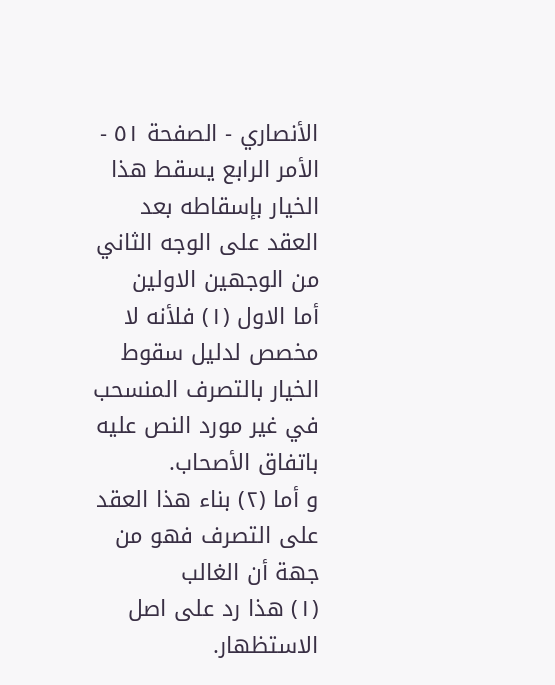الأنصاري - الصفحة ٥١ - الأمر الرابع يسقط هذا الخيار بإسقاطه بعد العقد على الوجه الثاني من الوجهين الاولين
أما الاول (١) فلأنه لا مخصص لدليل سقوط الخيار بالتصرف المنسحب في غير مورد النص عليه باتفاق الأصحاب.
و أما (٢) بناء هذا العقد على التصرف فهو من جهة أن الغالب
(١) هذا رد على اصل الاستظهار.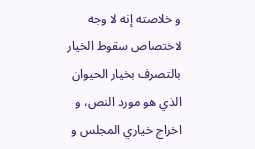و خلاصته إنه لا وجه لاختصاص سقوط الخيار بالتصرف بخيار الحيوان الذي هو مورد النص، و اخراج خياري المجلس و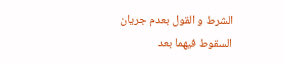الشرط و القول بعدم جريان السقوط فيهما بعد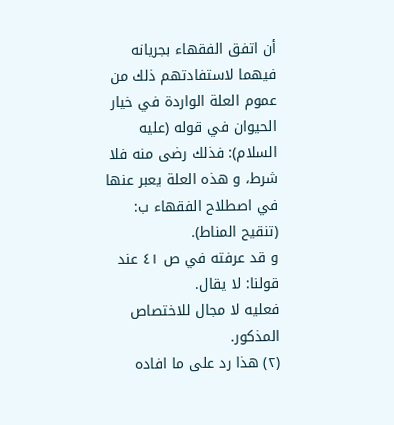أن اتفق الفقهاء بجريانه فيهما لاستفادتهم ذلك من عموم العلة الواردة في خيار الحيوان في قوله (عليه السلام): فذلك رضى منه فلا شرط، و هذه العلة يعبر عنها في اصطلاح الفقهاء ب: (تنقيح المناط).
و قد عرفته في ص ٤١ عند قولنا: لا يقال.
فعليه لا مجال للاختصاص المذكور.
(٢) هذا رد على ما افاده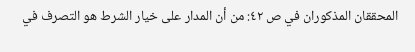المحققان المذكوران في ص ٤٢: من أن المدار على خيار الشرط هو التصرف في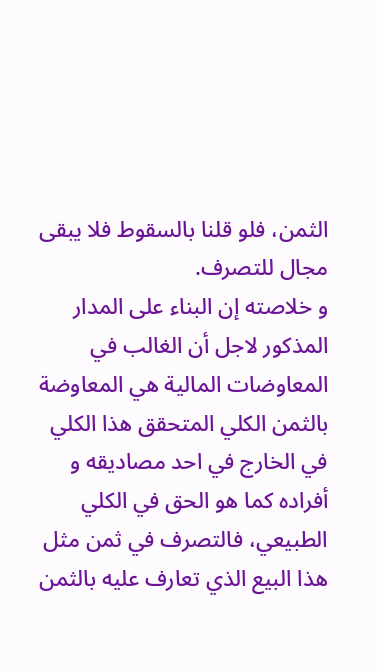الثمن، فلو قلنا بالسقوط فلا يبقى مجال للتصرف.
و خلاصته إن البناء على المدار المذكور لاجل أن الغالب في المعاوضات المالية هي المعاوضة بالثمن الكلي المتحقق هذا الكلي في الخارج في احد مصاديقه و أفراده كما هو الحق في الكلي الطبيعي، فالتصرف في ثمن مثل هذا البيع الذي تعارف عليه بالثمن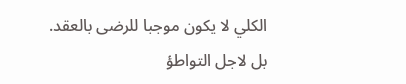الكلي لا يكون موجبا للرضى بالعقد.
بل لاجل التواطؤ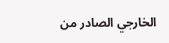الخارجي الصادر من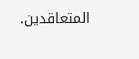المتعاقدين.